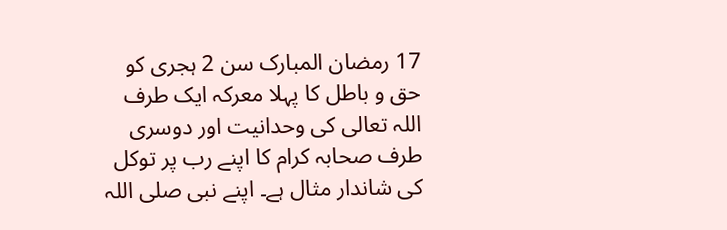17 رمضان المبارک سن 2 ہجری کو حق و باطل کا پہلا معرکہ ایک طرف اللہ تعالی کی وحدانیت اور دوسری طرف صحابہ کرام کا اپنے رب پر توکل کی شاندار مثال ہے۔ اپنے نبی صلی اللہ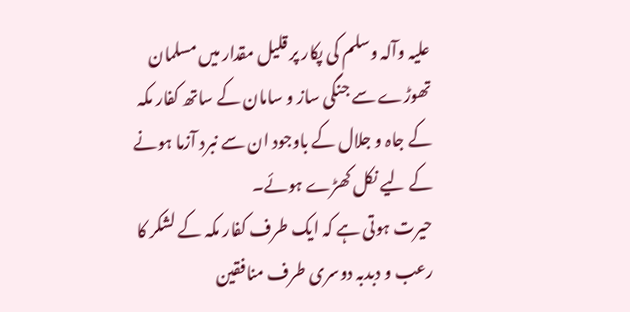علیہ وآلہ وسلم کی پکار پر قلیل مقدار میں مسلمان تھوڑے سے جنگی ساز و سامان کے ساتھ کفار مکہ کے جاہ و جلال کے باوجود ان سے نبرد آزما ہونے کے لیے نکل کھڑے ہوئے۔
حیرت ہوتی ہے کہ ایک طرف کفار مکہ کے لشکر کا رعب و دبدبہ دوسری طرف منافقین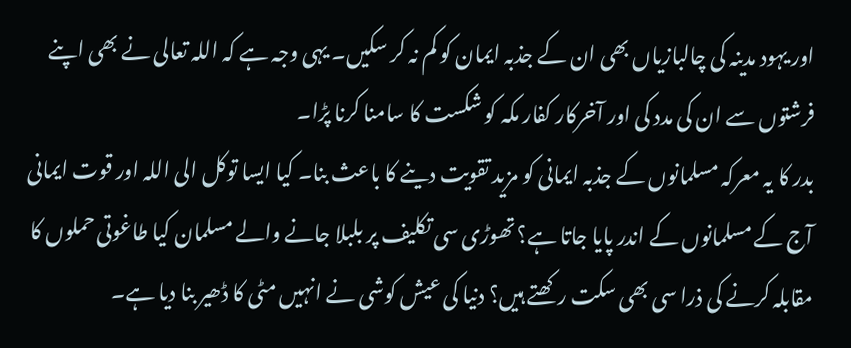اور یہود مدینہ کی چالبازیاں بھی ان کے جذبہ ایمان کو کم نہ کر سکیں۔ یہی وجہ ہے کہ اللہ تعالی نے بھی اپنے فرشتوں سے ان کی مدد کی اور آخرکار کفار مکہ کو شکست کا سامنا کرنا پڑا۔
بدر کا یہ معرکہ مسلمانوں کے جذبہ ایمانی کو مزید تقویت دینے کا باعث بنا۔ کیا ایسا توکل الی اللہ اور قوت ایمانی آج کے مسلمانوں کے اندر پایا جاتا ہے؟ تھوڑی سی تکلیف پر بلبلا جانے والے مسلمان کیا طاغوتی حملوں کا مقابلہ کرنے کی ذرا سی بھی سکت رکھتے ہیں؟ دنیا کی عیش کوشی نے انہیں مٹی کا ڈھیر بنا دیا ہے۔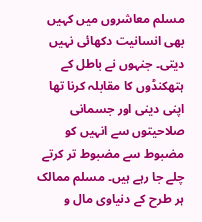مسلم معاشروں میں کہیں بھی انسانیت دکھائی نہیں دیتی۔ جنہوں نے باطل کے ہتھکنڈوں کا مقابلہ کرنا تھا اپنی دینی اور جسمانی صلاحیتوں سے انہیں کو مضبوط سے مضبوط تر کرتے چلے جا رہے ہیں۔ مسلم ممالک ہر طرح کے دنیاوی مال و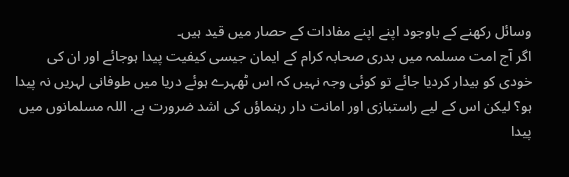وسائل رکھنے کے باوجود اپنے اپنے مفادات کے حصار میں قید ہیں۔
اگر آج امت مسلمہ میں بدری صحابہ کرام کے ایمان جیسی کیفیت پیدا ہوجائے اور ان کی خودی کو بیدار کردیا جائے تو کوئی وجہ نہیں کہ اس ٹھہرے ہوئے دریا میں طوفانی لہریں نہ پیدا ہو؟ لیکن اس کے لیے راستبازی اور امانت دار رہنماؤں کی اشد ضرورت ہے. اللہ مسلمانوں میں پیدا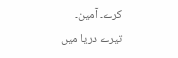کرے۔ آمین۔
تیرے دریا میں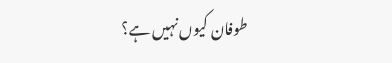طوفان کیوں نہیں ہے؟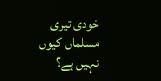خودی تیری مسلماں کیوں نہیں ہے؟